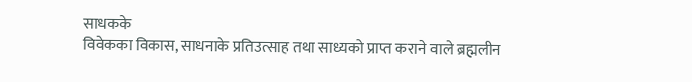साधकके
विवेकका विकास, साधनाके प्रतिउत्साह तथा साध्यको प्राप्त कराने वाले ब्रह्मलीन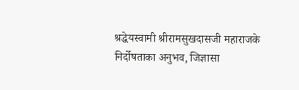श्रद्धेयस्वामी श्रीरामसुखदासजी महाराजके निर्दोषताका अनुभव, जिज्ञासा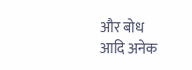और बोध
आदि अनेक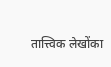तात्त्विक लेखोंका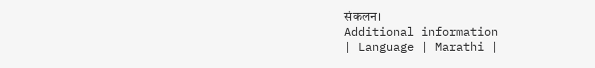संकलन।
Additional information
| Language | Marathi |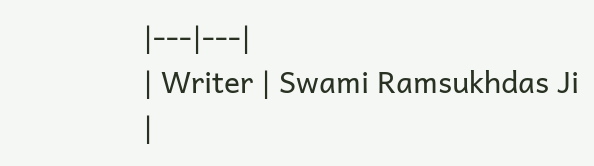|---|---|
| Writer | Swami Ramsukhdas Ji |